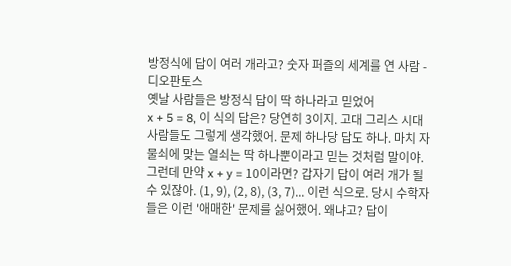방정식에 답이 여러 개라고? 숫자 퍼즐의 세계를 연 사람 - 디오판토스
옛날 사람들은 방정식 답이 딱 하나라고 믿었어
x + 5 = 8, 이 식의 답은? 당연히 3이지. 고대 그리스 시대 사람들도 그렇게 생각했어. 문제 하나당 답도 하나. 마치 자물쇠에 맞는 열쇠는 딱 하나뿐이라고 믿는 것처럼 말이야. 그런데 만약 x + y = 10이라면? 갑자기 답이 여러 개가 될 수 있잖아. (1, 9), (2, 8), (3, 7)... 이런 식으로. 당시 수학자들은 이런 '애매한' 문제를 싫어했어. 왜냐고? 답이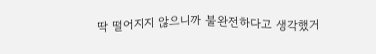딱 떨어지지 않으니까 불완전하다고 생각했거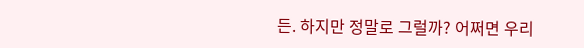든. 하지만 정말로 그럴까? 어쩌면 우리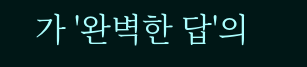가 '완벽한 답'의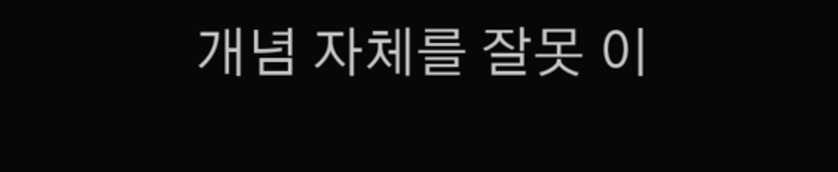개념 자체를 잘못 이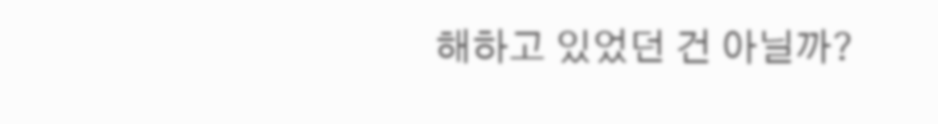해하고 있었던 건 아닐까?